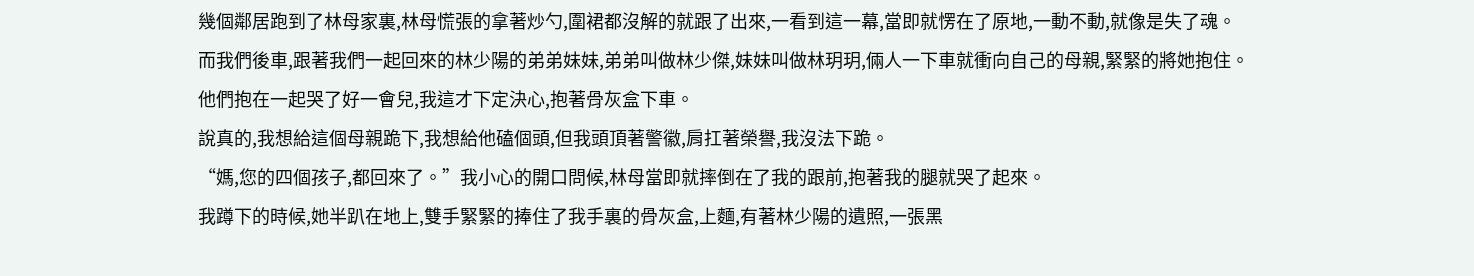幾個鄰居跑到了林母家裏,林母慌張的拿著炒勺,圍裙都沒解的就跟了出來,一看到這一幕,當即就愣在了原地,一動不動,就像是失了魂。
而我們後車,跟著我們一起回來的林少陽的弟弟妹妹,弟弟叫做林少傑,妹妹叫做林玥玥,倆人一下車就衝向自己的母親,緊緊的將她抱住。
他們抱在一起哭了好一會兒,我這才下定決心,抱著骨灰盒下車。
說真的,我想給這個母親跪下,我想給他磕個頭,但我頭頂著警徽,肩扛著榮譽,我沒法下跪。
“媽,您的四個孩子,都回來了。”我小心的開口問候,林母當即就摔倒在了我的跟前,抱著我的腿就哭了起來。
我蹲下的時候,她半趴在地上,雙手緊緊的捧住了我手裏的骨灰盒,上麵,有著林少陽的遺照,一張黑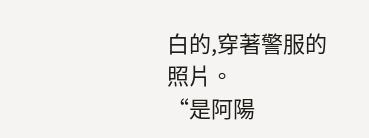白的,穿著警服的照片。
“是阿陽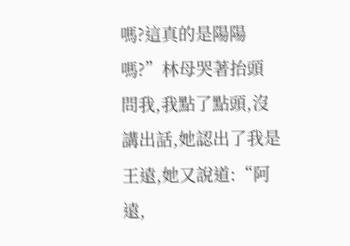嗎?這真的是陽陽嗎?”林母哭著抬頭問我,我點了點頭,沒講出話,她認出了我是王遠,她又說道:“阿遠,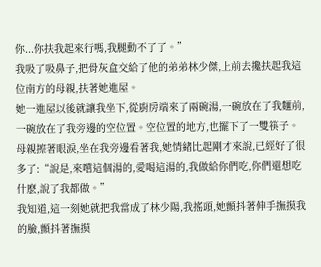你...你扶我起來行嗎,我腿動不了了。”
我吸了吸鼻子,把骨灰盒交給了他的弟弟林少傑,上前去攙扶起我這位南方的母親,扶著她進屋。
她一進屋以後就讓我坐下,從廚房端來了兩碗湯,一碗放在了我麵前,一碗放在了我旁邊的空位置。空位置的地方,也擺下了一雙筷子。
母親擦著眼淚,坐在我旁邊看著我,她情緒比起剛才來說,已經好了很多了:“說是,來嚐這個湯的,愛喝這湯的,我做給你們吃,你們還想吃什麽,說了我都做。”
我知道,這一刻她就把我當成了林少陽,我搖頭,她顫抖著伸手撫摸我的臉,顫抖著撫摸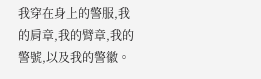我穿在身上的警服,我的肩章,我的臂章,我的警號,以及我的警徽。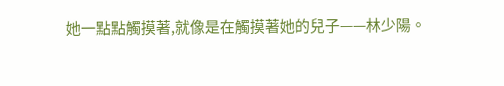她一點點觸摸著,就像是在觸摸著她的兒子——林少陽。